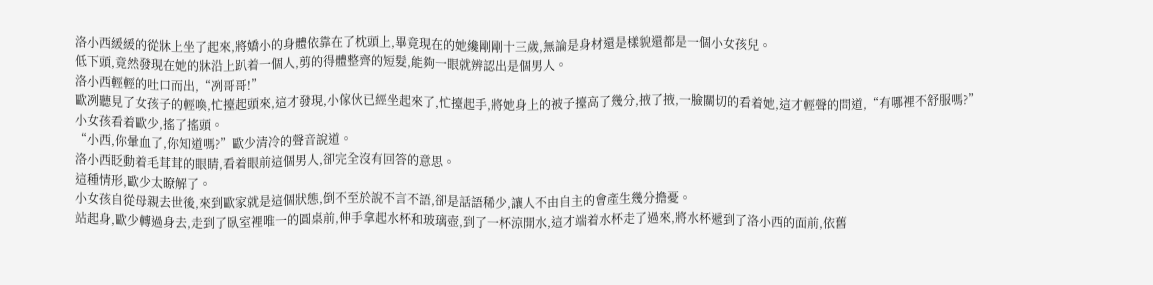洛小西緩緩的從牀上坐了起來,將嬌小的身體依靠在了枕頭上,畢竟現在的她纔剛剛十三歲,無論是身材還是樣貌還都是一個小女孩兒。
低下頭,竟然發現在她的牀沿上趴着一個人,剪的得體整齊的短髮,能夠一眼就辨認出是個男人。
洛小西輕輕的吐口而出,“冽哥哥!”
歐冽聽見了女孩子的輕喚,忙擡起頭來,這才發現,小傢伙已經坐起來了,忙擡起手,將她身上的被子擡高了幾分,掖了掖,一臉關切的看着她,這才輕聲的問道,“有哪裡不舒服嗎?”
小女孩看着歐少,搖了搖頭。
“小西,你暈血了,你知道嗎?”歐少清冷的聲音說道。
洛小西眨動着毛茸茸的眼睛,看着眼前這個男人,卻完全沒有回答的意思。
這種情形,歐少太瞭解了。
小女孩自從母親去世後,來到歐家就是這個狀態,倒不至於說不言不語,卻是話語稀少,讓人不由自主的會產生幾分擔憂。
站起身,歐少轉過身去,走到了臥室裡唯一的圓桌前,伸手拿起水杯和玻璃壺,到了一杯涼開水,這才端着水杯走了過來,將水杯遞到了洛小西的面前,依舊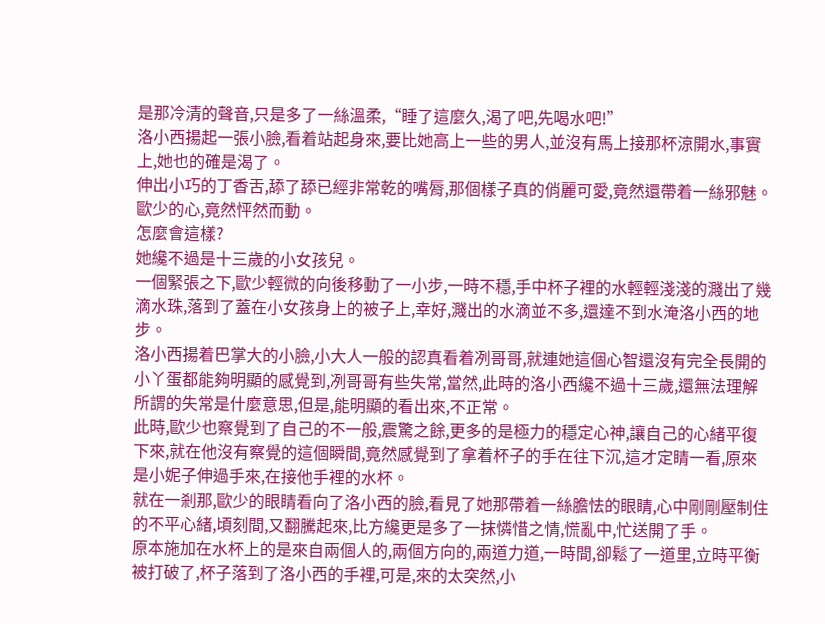是那冷清的聲音,只是多了一絲溫柔,“睡了這麼久,渴了吧,先喝水吧!”
洛小西揚起一張小臉,看着站起身來,要比她高上一些的男人,並沒有馬上接那杯涼開水,事實上,她也的確是渴了。
伸出小巧的丁香舌,舔了舔已經非常乾的嘴脣,那個樣子真的俏麗可愛,竟然還帶着一絲邪魅。
歐少的心,竟然怦然而動。
怎麼會這樣?
她纔不過是十三歲的小女孩兒。
一個緊張之下,歐少輕微的向後移動了一小步,一時不穩,手中杯子裡的水輕輕淺淺的濺出了幾滴水珠,落到了蓋在小女孩身上的被子上,幸好,濺出的水滴並不多,還達不到水淹洛小西的地步。
洛小西揚着巴掌大的小臉,小大人一般的認真看着冽哥哥,就連她這個心智還沒有完全長開的小丫蛋都能夠明顯的感覺到,冽哥哥有些失常,當然,此時的洛小西纔不過十三歲,還無法理解所謂的失常是什麼意思,但是,能明顯的看出來,不正常。
此時,歐少也察覺到了自己的不一般,震驚之餘,更多的是極力的穩定心神,讓自己的心緒平復下來,就在他沒有察覺的這個瞬間,竟然感覺到了拿着杯子的手在往下沉,這才定睛一看,原來是小妮子伸過手來,在接他手裡的水杯。
就在一剎那,歐少的眼睛看向了洛小西的臉,看見了她那帶着一絲膽怯的眼睛,心中剛剛壓制住的不平心緒,頃刻間,又翻騰起來,比方纔更是多了一抹憐惜之情,慌亂中,忙送開了手。
原本施加在水杯上的是來自兩個人的,兩個方向的,兩道力道,一時間,卻鬆了一道里,立時平衡被打破了,杯子落到了洛小西的手裡,可是,來的太突然,小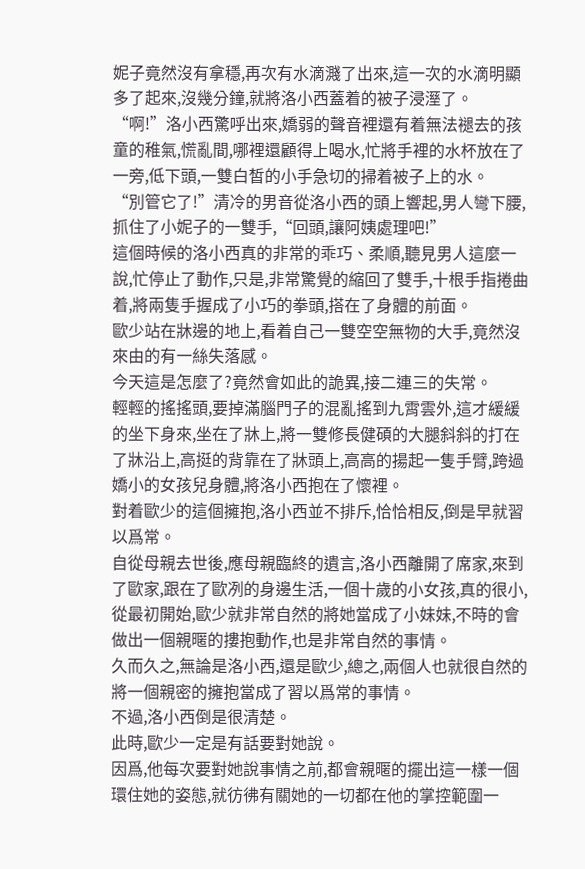妮子竟然沒有拿穩,再次有水滴濺了出來,這一次的水滴明顯多了起來,沒幾分鐘,就將洛小西蓋着的被子浸溼了。
“啊!”洛小西驚呼出來,嬌弱的聲音裡還有着無法褪去的孩童的稚氣,慌亂間,哪裡還顧得上喝水,忙將手裡的水杯放在了一旁,低下頭,一雙白皙的小手急切的掃着被子上的水。
“別管它了!”清冷的男音從洛小西的頭上響起,男人彎下腰,抓住了小妮子的一雙手,“回頭,讓阿姨處理吧!”
這個時候的洛小西真的非常的乖巧、柔順,聽見男人這麼一說,忙停止了動作,只是,非常驚覺的縮回了雙手,十根手指捲曲着,將兩隻手握成了小巧的拳頭,搭在了身體的前面。
歐少站在牀邊的地上,看着自己一雙空空無物的大手,竟然沒來由的有一絲失落感。
今天這是怎麼了?竟然會如此的詭異,接二連三的失常。
輕輕的搖搖頭,要掉滿腦門子的混亂搖到九霄雲外,這才緩緩的坐下身來,坐在了牀上,將一雙修長健碩的大腿斜斜的打在了牀沿上,高挺的背靠在了牀頭上,高高的揚起一隻手臂,跨過嬌小的女孩兒身體,將洛小西抱在了懷裡。
對着歐少的這個擁抱,洛小西並不排斥,恰恰相反,倒是早就習以爲常。
自從母親去世後,應母親臨終的遺言,洛小西離開了席家,來到了歐家,跟在了歐冽的身邊生活,一個十歲的小女孩,真的很小,從最初開始,歐少就非常自然的將她當成了小妹妹,不時的會做出一個親暱的摟抱動作,也是非常自然的事情。
久而久之,無論是洛小西,還是歐少,總之,兩個人也就很自然的將一個親密的擁抱當成了習以爲常的事情。
不過,洛小西倒是很清楚。
此時,歐少一定是有話要對她說。
因爲,他每次要對她說事情之前,都會親暱的擺出這一樣一個環住她的姿態,就彷彿有關她的一切都在他的掌控範圍一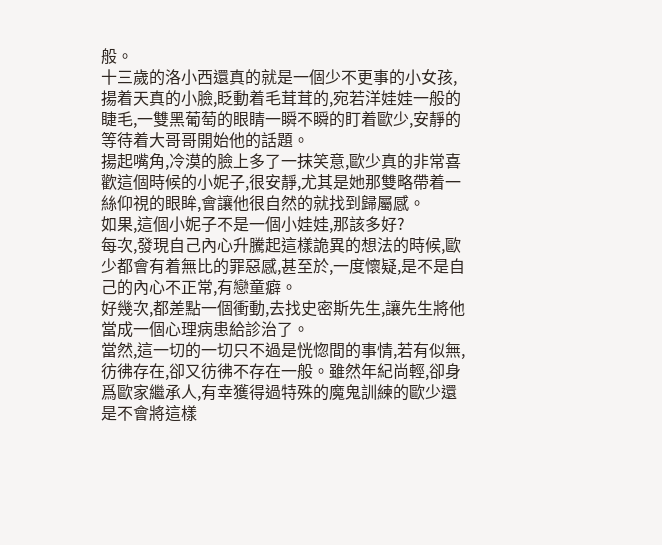般。
十三歲的洛小西還真的就是一個少不更事的小女孩,揚着天真的小臉,眨動着毛茸茸的,宛若洋娃娃一般的睫毛,一雙黑葡萄的眼睛一瞬不瞬的盯着歐少,安靜的等待着大哥哥開始他的話題。
揚起嘴角,冷漠的臉上多了一抹笑意,歐少真的非常喜歡這個時候的小妮子,很安靜,尤其是她那雙略帶着一絲仰視的眼眸,會讓他很自然的就找到歸屬感。
如果,這個小妮子不是一個小娃娃,那該多好?
每次,發現自己內心升騰起這樣詭異的想法的時候,歐少都會有着無比的罪惡感,甚至於,一度懷疑,是不是自己的內心不正常,有戀童癖。
好幾次,都差點一個衝動,去找史密斯先生,讓先生將他當成一個心理病患給診治了。
當然,這一切的一切只不過是恍惚間的事情,若有似無,彷彿存在,卻又彷彿不存在一般。雖然年紀尚輕,卻身爲歐家繼承人,有幸獲得過特殊的魔鬼訓練的歐少還是不會將這樣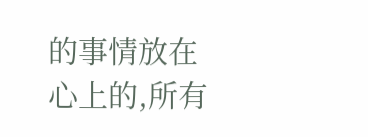的事情放在心上的,所有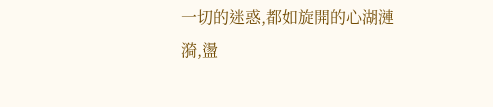一切的迷惑,都如旋開的心湖漣漪,盪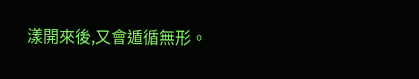漾開來後,又會遁循無形。